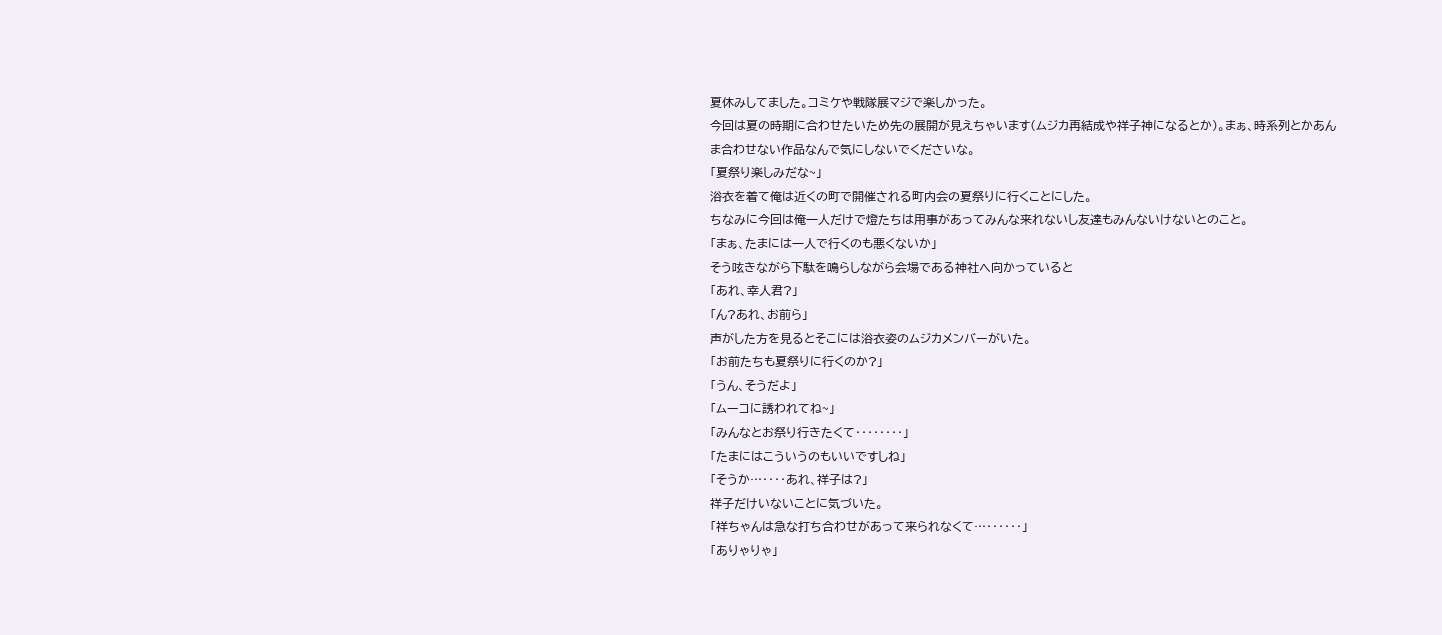夏休みしてました。コミケや戦隊展マジで楽しかった。
今回は夏の時期に合わせたいため先の展開が見えちゃいます(ムジカ再結成や祥子神になるとか)。まぁ、時系列とかあんま合わせない作品なんで気にしないでくださいな。
「夏祭り楽しみだな~」
浴衣を着て俺は近くの町で開催される町内会の夏祭りに行くことにした。
ちなみに今回は俺一人だけで燈たちは用事があってみんな来れないし友達もみんないけないとのこと。
「まぁ、たまには一人で行くのも悪くないか」
そう呟きながら下駄を鳴らしながら会場である神社へ向かっていると
「あれ、幸人君?」
「ん?あれ、お前ら」
声がした方を見るとそこには浴衣姿のムジカメンバーがいた。
「お前たちも夏祭りに行くのか?」
「うん、そうだよ」
「ムーコに誘われてね~」
「みんなとお祭り行きたくて‥‥‥‥」
「たまにはこういうのもいいですしね」
「そうか…‥‥あれ、祥子は?」
祥子だけいないことに気づいた。
「祥ちゃんは急な打ち合わせがあって来られなくて…‥‥‥」
「ありゃりゃ」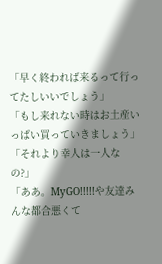「早く終われば来るって行ってたしいいでしょう」
「もし来れない時はお土産いっぱい買っていきましょう」
「それより幸人は一人なの?」
「ああ。MyGO!!!!!や友達みんな都合悪くて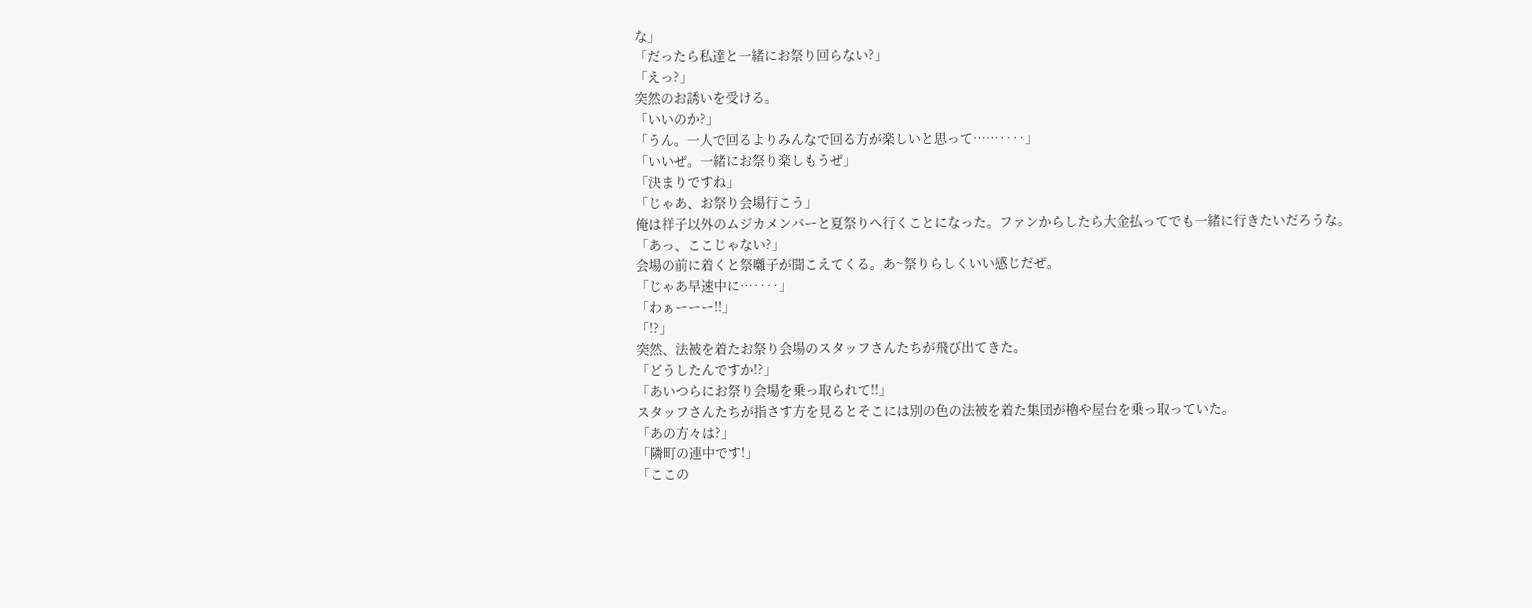な」
「だったら私達と一緒にお祭り回らない?」
「えっ?」
突然のお誘いを受ける。
「いいのか?」
「うん。一人で回るよりみんなで回る方が楽しいと思って……‥‥」
「いいぜ。一緒にお祭り楽しもうぜ」
「決まりですね」
「じゃあ、お祭り会場行こう」
俺は祥子以外のムジカメンバーと夏祭りへ行くことになった。ファンからしたら大金払ってでも一緒に行きたいだろうな。
「あっ、ここじゃない?」
会場の前に着くと祭囃子が聞こえてくる。あ~祭りらしくいい感じだぜ。
「じゃあ早速中に…‥‥」
「わぁーーー!!」
「!?」
突然、法被を着たお祭り会場のスタッフさんたちが飛び出てきた。
「どうしたんですか!?」
「あいつらにお祭り会場を乗っ取られて!!」
スタッフさんたちが指さす方を見るとそこには別の色の法被を着た集団が櫓や屋台を乗っ取っていた。
「あの方々は?」
「隣町の連中です!」
「ここの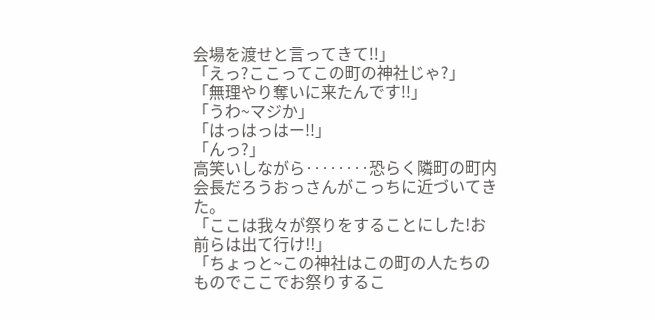会場を渡せと言ってきて!!」
「えっ?ここってこの町の神社じゃ?」
「無理やり奪いに来たんです!!」
「うわ~マジか」
「はっはっはー!!」
「んっ?」
高笑いしながら‥‥‥‥恐らく隣町の町内会長だろうおっさんがこっちに近づいてきた。
「ここは我々が祭りをすることにした!お前らは出て行け!!」
「ちょっと~この神社はこの町の人たちのものでここでお祭りするこ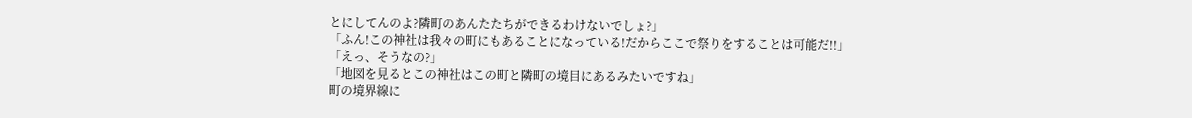とにしてんのよ?隣町のあんたたちができるわけないでしょ?」
「ふん!この神社は我々の町にもあることになっている!だからここで祭りをすることは可能だ!!」
「えっ、そうなの?」
「地図を見るとこの神社はこの町と隣町の境目にあるみたいですね」
町の境界線に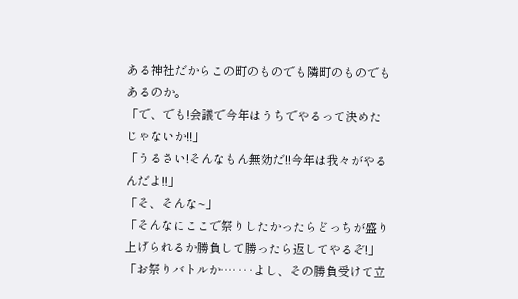ある神社だからこの町のものでも隣町のものでもあるのか。
「で、でも!会議で今年はうちでやるって決めたじゃないか!!」
「うるさい!そんなもん無効だ!!今年は我々がやるんだよ!!」
「そ、そんな~」
「そんなにここで祭りしたかったらどっちが盛り上げられるか勝負して勝ったら返してやるぞ!」
「お祭りバトルか…‥‥よし、その勝負受けて立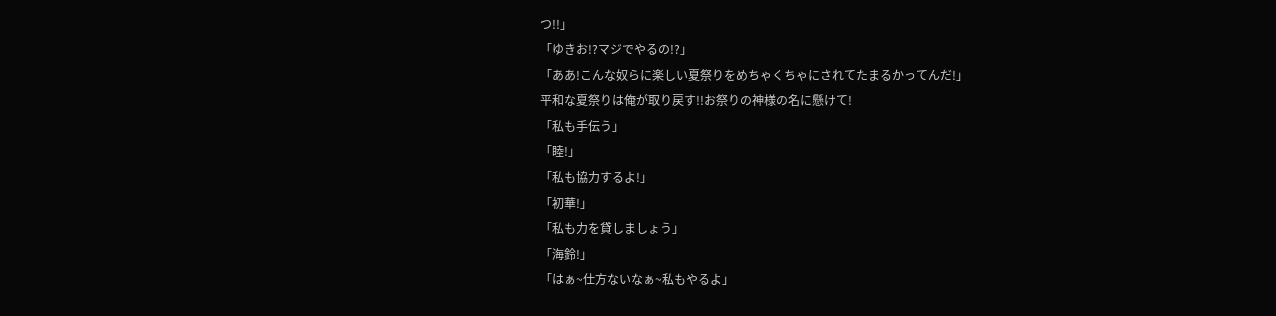つ!!」
「ゆきお!?マジでやるの!?」
「ああ!こんな奴らに楽しい夏祭りをめちゃくちゃにされてたまるかってんだ!」
平和な夏祭りは俺が取り戻す!!お祭りの神様の名に懸けて!
「私も手伝う」
「睦!」
「私も協力するよ!」
「初華!」
「私も力を貸しましょう」
「海鈴!」
「はぁ~仕方ないなぁ~私もやるよ」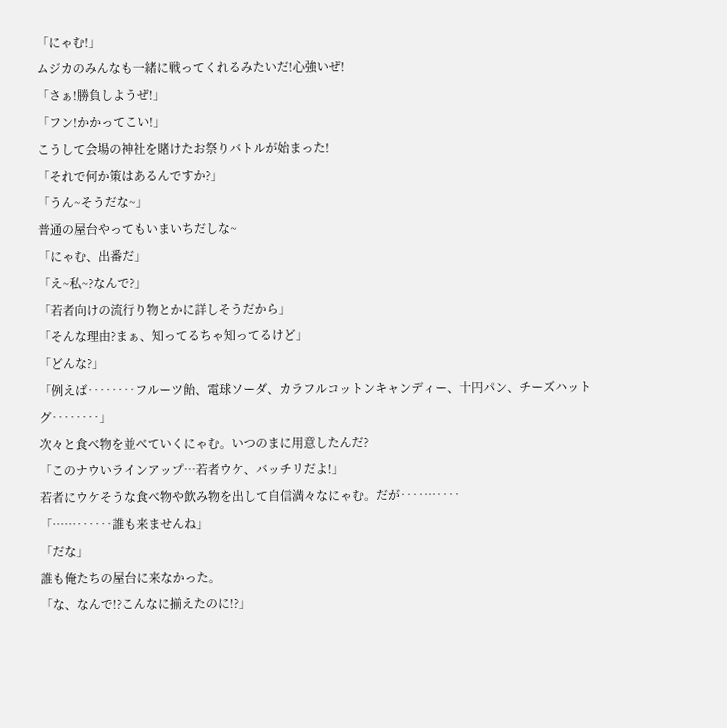「にゃむ!」
ムジカのみんなも一緒に戦ってくれるみたいだ!心強いぜ!
「さぁ!勝負しようぜ!」
「フン!かかってこい!」
こうして会場の神社を賭けたお祭りバトルが始まった!
「それで何か策はあるんですか?」
「うん~そうだな~」
普通の屋台やってもいまいちだしな~
「にゃむ、出番だ」
「え~私~?なんで?」
「若者向けの流行り物とかに詳しそうだから」
「そんな理由?まぁ、知ってるちゃ知ってるけど」
「どんな?」
「例えば‥‥‥‥フルーツ飴、電球ソーダ、カラフルコットンキャンディー、十円パン、チーズハットグ‥‥‥‥」
次々と食べ物を並べていくにゃむ。いつのまに用意したんだ?
「このナウいラインアップ…若者ウケ、バッチリだよ!」
若者にウケそうな食べ物や飲み物を出して自信満々なにゃむ。だが‥‥…‥‥
「……‥‥‥誰も来ませんね」
「だな」
誰も俺たちの屋台に来なかった。
「な、なんで!?こんなに揃えたのに!?」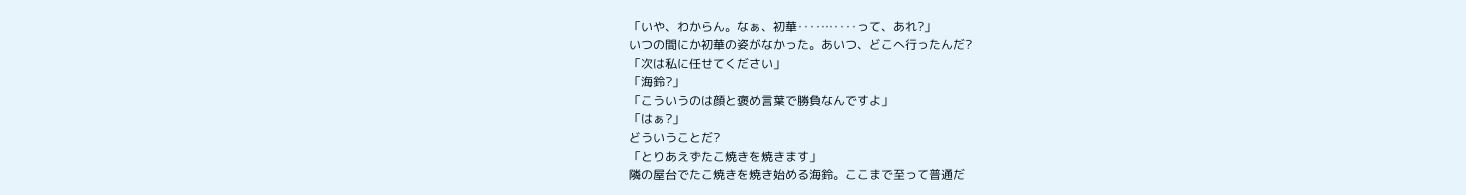「いや、わからん。なぁ、初華‥‥…‥‥って、あれ?」
いつの間にか初華の姿がなかった。あいつ、どこへ行ったんだ?
「次は私に任せてください」
「海鈴?」
「こういうのは顔と褒め言葉で勝負なんですよ」
「はぁ?」
どういうことだ?
「とりあえずたこ焼きを焼きます」
隣の屋台でたこ焼きを焼き始める海鈴。ここまで至って普通だ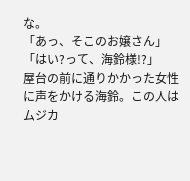な。
「あっ、そこのお嬢さん」
「はい?って、海鈴様!?」
屋台の前に通りかかった女性に声をかける海鈴。この人はムジカ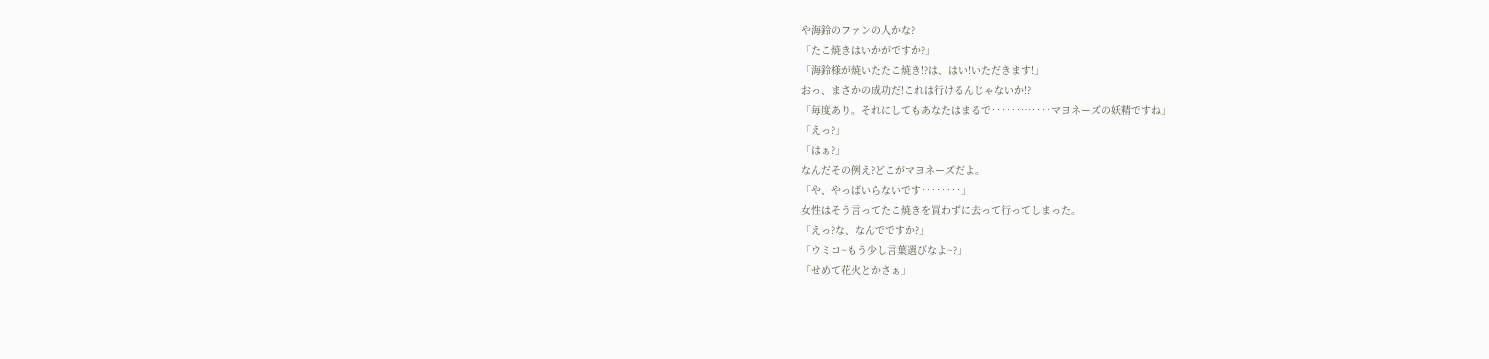や海鈴のファンの人かな?
「たこ焼きはいかがですか?」
「海鈴様が焼いたたこ焼き!?は、はい!いただきます!」
おっ、まさかの成功だ!これは行けるんじゃないか!?
「毎度あり。それにしてもあなたはまるで‥‥‥…‥‥マヨネーズの妖精ですね」
「えっ?」
「はぁ?」
なんだその例え?どこがマヨネーズだよ。
「や、やっぱいらないです‥‥‥‥」
女性はそう言ってたこ焼きを買わずに去って行ってしまった。
「えっ?な、なんでですか?」
「ウミコ~もう少し言葉選びなよ~?」
「せめて花火とかさぁ」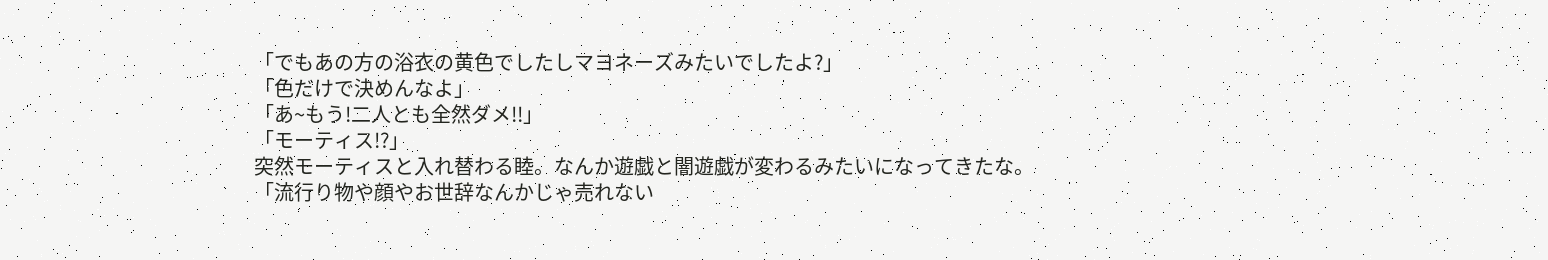「でもあの方の浴衣の黄色でしたしマヨネーズみたいでしたよ?」
「色だけで決めんなよ」
「あ~もう!二人とも全然ダメ!!」
「モーティス!?」
突然モーティスと入れ替わる睦。なんか遊戯と闇遊戯が変わるみたいになってきたな。
「流行り物や顔やお世辞なんかじゃ売れない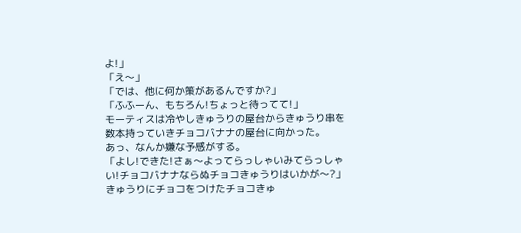よ!」
「え〜」
「では、他に何か策があるんですか?」
「ふふーん、もちろん!ちょっと待ってて!」
モーティスは冷やしきゅうりの屋台からきゅうり串を数本持っていきチョコバナナの屋台に向かった。
あっ、なんか嫌な予感がする。
「よし!できた!さぁ〜よってらっしゃいみてらっしゃい!チョコバナナならぬチョコきゅうりはいかが〜?」
きゅうりにチョコをつけたチョコきゅ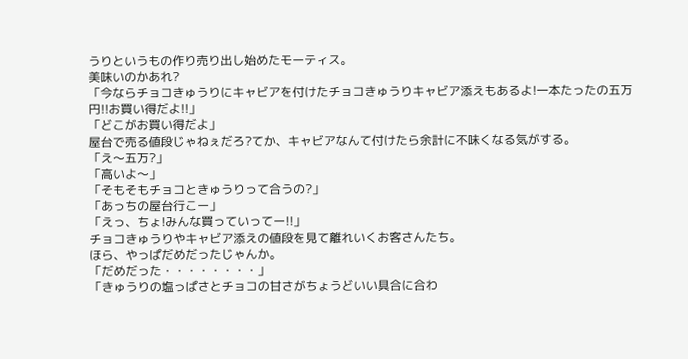うりというもの作り売り出し始めたモーティス。
美味いのかあれ?
「今ならチョコきゅうりにキャビアを付けたチョコきゅうりキャビア添えもあるよ!一本たったの五万円!!お買い得だよ!!」
「どこがお買い得だよ」
屋台で売る値段じゃねぇだろ?てか、キャビアなんて付けたら余計に不味くなる気がする。
「え〜五万?」
「高いよ〜」
「そもそもチョコときゅうりって合うの?」
「あっちの屋台行こー」
「えっ、ちょ!みんな買っていってー!!」
チョコきゅうりやキャビア添えの値段を見て離れいくお客さんたち。
ほら、やっぱだめだったじゃんか。
「だめだった・・・・・・・・」
「きゅうりの塩っぱさとチョコの甘さがちょうどいい具合に合わ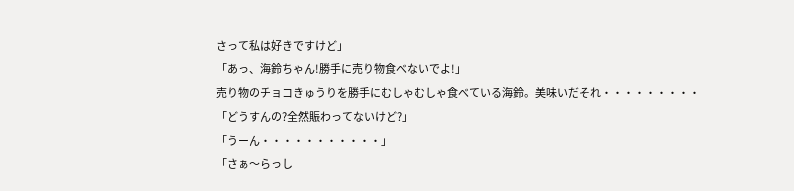さって私は好きですけど」
「あっ、海鈴ちゃん!勝手に売り物食べないでよ!」
売り物のチョコきゅうりを勝手にむしゃむしゃ食べている海鈴。美味いだそれ・・・・・・・・・
「どうすんの?全然賑わってないけど?」
「うーん・・・・・・・・・・・」
「さぁ〜らっし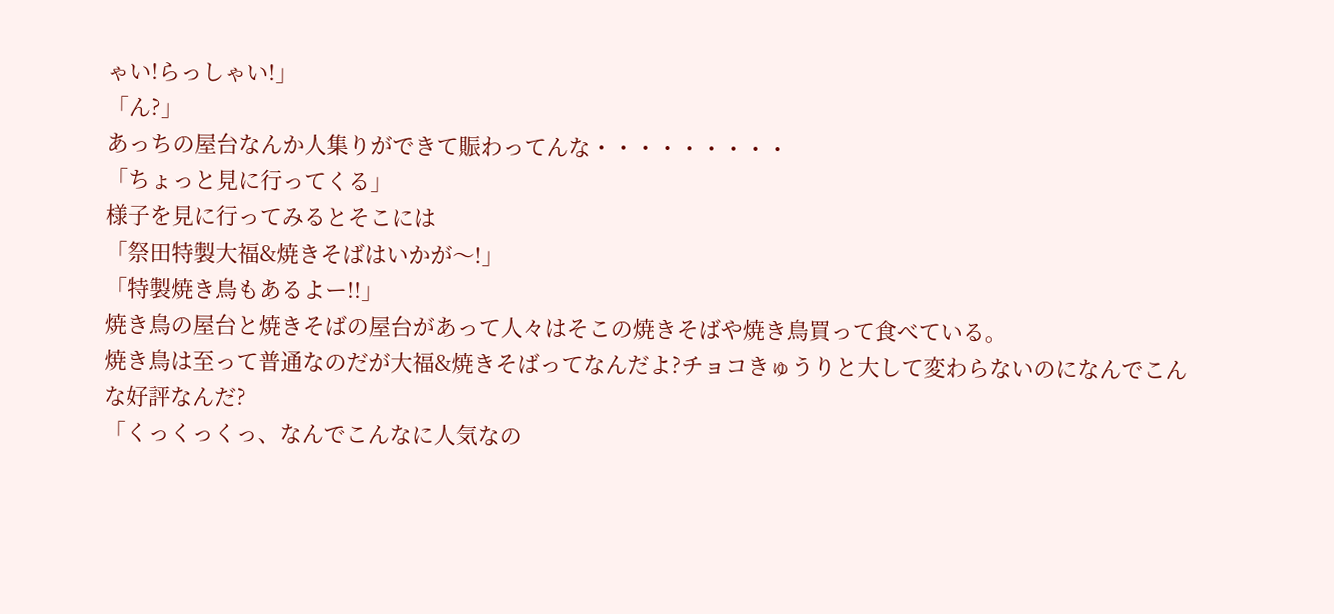ゃい!らっしゃい!」
「ん?」
あっちの屋台なんか人集りができて賑わってんな・・・・・・・・・
「ちょっと見に行ってくる」
様子を見に行ってみるとそこには
「祭田特製大福&焼きそばはいかが〜!」
「特製焼き鳥もあるよー!!」
焼き鳥の屋台と焼きそばの屋台があって人々はそこの焼きそばや焼き鳥買って食べている。
焼き鳥は至って普通なのだが大福&焼きそばってなんだよ?チョコきゅうりと大して変わらないのになんでこんな好評なんだ?
「くっくっくっ、なんでこんなに人気なの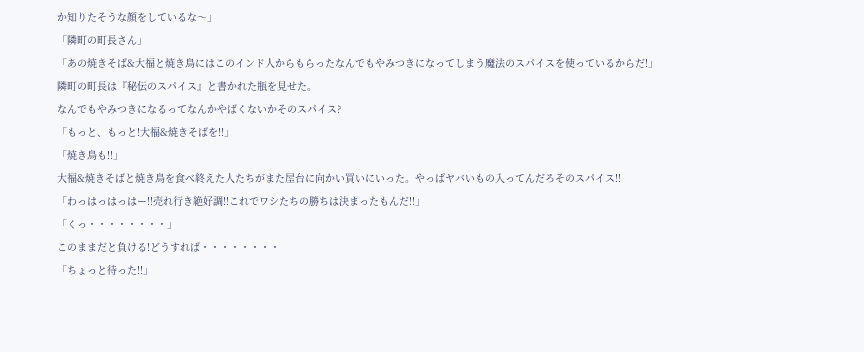か知りたそうな顔をしているな〜」
「隣町の町長さん」
「あの焼きそば&大福と焼き鳥にはこのインド人からもらったなんでもやみつきになってしまう魔法のスパイスを使っているからだ!」
隣町の町長は『秘伝のスパイス』と書かれた瓶を見せた。
なんでもやみつきになるってなんかやばくないかそのスパイス?
「もっと、もっと!大福&焼きそばを!!」
「焼き鳥も!!」
大福&焼きそばと焼き鳥を食べ終えた人たちがまた屋台に向かい買いにいった。やっぱヤバいもの入ってんだろそのスパイス!!
「わっはっはっはー!!売れ行き絶好調!!これでワシたちの勝ちは決まったもんだ!!」
「くっ・・・・・・・・」
このままだと負ける!どうすれば・・・・・・・・
「ちょっと待った!!」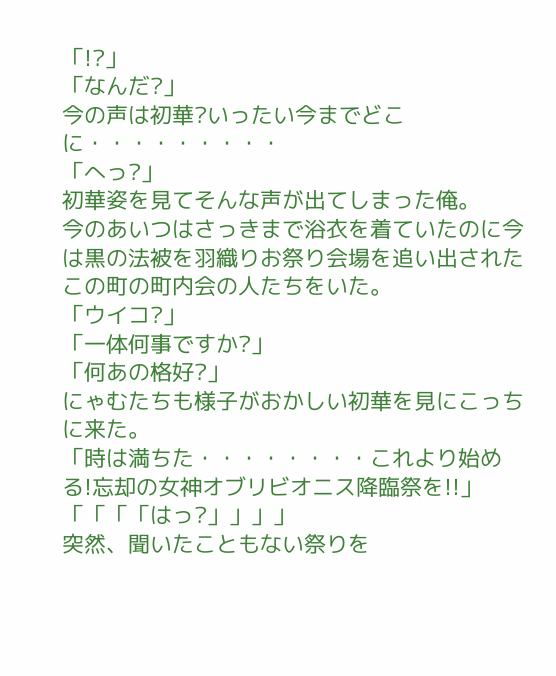「!?」
「なんだ?」
今の声は初華?いったい今までどこに・・・・・・・・・
「へっ?」
初華姿を見てそんな声が出てしまった俺。
今のあいつはさっきまで浴衣を着ていたのに今は黒の法被を羽織りお祭り会場を追い出されたこの町の町内会の人たちをいた。
「ウイコ?」
「一体何事ですか?」
「何あの格好?」
にゃむたちも様子がおかしい初華を見にこっちに来た。
「時は満ちた・・・・・・・・これより始める!忘却の女神オブリビオニス降臨祭を!!」
「「「「はっ?」」」」
突然、聞いたこともない祭りを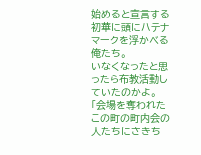始めると宣言する初華に頭にハテナマークを浮かべる俺たち。
いなくなったと思ったら布教活動していたのかよ。
「会場を奪われたこの町の町内会の人たちにさきち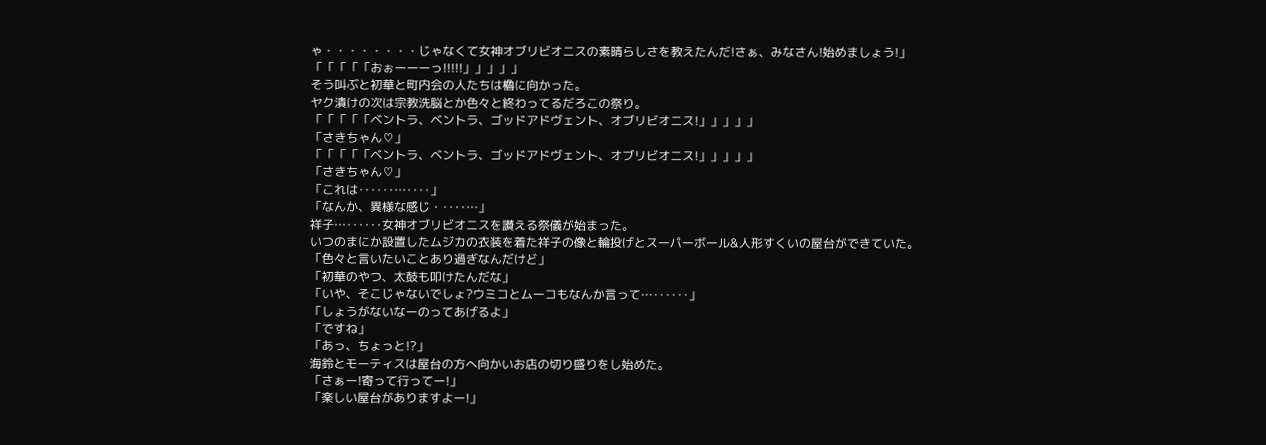ゃ・・・・・・・・じゃなくて女神オブリビオニスの素晴らしさを教えたんだ!さぁ、みなさん!始めましょう!」
「「「「「おぉーーーっ!!!!!」」」」」
そう叫ぶと初華と町内会の人たちは櫓に向かった。
ヤク漬けの次は宗教洗脳とか色々と終わってるだろこの祭り。
「「「「「ベントラ、ベントラ、ゴッドアドヴェント、オブリビオニス!」」」」」
「さきちゃん♡」
「「「「「ベントラ、ベントラ、ゴッドアドヴェント、オブリビオニス!」」」」」
「さきちゃん♡」
「これは‥‥‥…‥‥」
「なんか、異様な感じ・‥‥…」
祥子…‥‥‥女神オブリビオニスを讃える祭儀が始まった。
いつのまにか設置したムジカの衣装を着た祥子の像と輪投げとスーパーボール&人形すくいの屋台ができていた。
「色々と言いたいことあり過ぎなんだけど」
「初華のやつ、太鼓も叩けたんだな」
「いや、そこじゃないでしょ?ウミコとムーコもなんか言って…‥‥‥」
「しょうがないなーのってあげるよ」
「ですね」
「あっ、ちょっと!?」
海鈴とモーティスは屋台の方へ向かいお店の切り盛りをし始めた。
「さぁー!寄って行ってー!」
「楽しい屋台がありますよー!」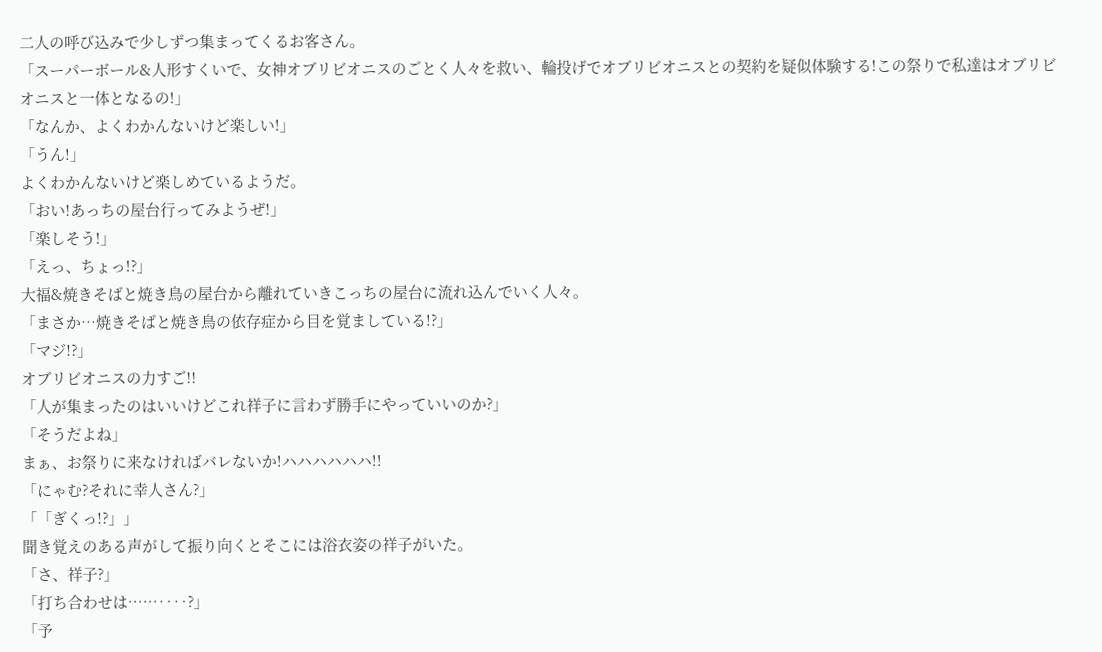二人の呼び込みで少しずつ集まってくるお客さん。
「スーパーボール&人形すくいで、女神オブリビオニスのごとく人々を救い、輪投げでオブリビオニスとの契約を疑似体験する!この祭りで私達はオブリビオニスと一体となるの!」
「なんか、よくわかんないけど楽しい!」
「うん!」
よくわかんないけど楽しめているようだ。
「おい!あっちの屋台行ってみようぜ!」
「楽しそう!」
「えっ、ちょっ!?」
大福&焼きそばと焼き鳥の屋台から離れていきこっちの屋台に流れ込んでいく人々。
「まさか…焼きそばと焼き鳥の依存症から目を覚ましている!?」
「マジ!?」
オブリビオニスの力すご!!
「人が集まったのはいいけどこれ祥子に言わず勝手にやっていいのか?」
「そうだよね」
まぁ、お祭りに来なければバレないか!ハハハハハハ!!
「にゃむ?それに幸人さん?」
「「ぎくっ!?」」
聞き覚えのある声がして振り向くとそこには浴衣姿の祥子がいた。
「さ、祥子?」
「打ち合わせは……‥‥?」
「予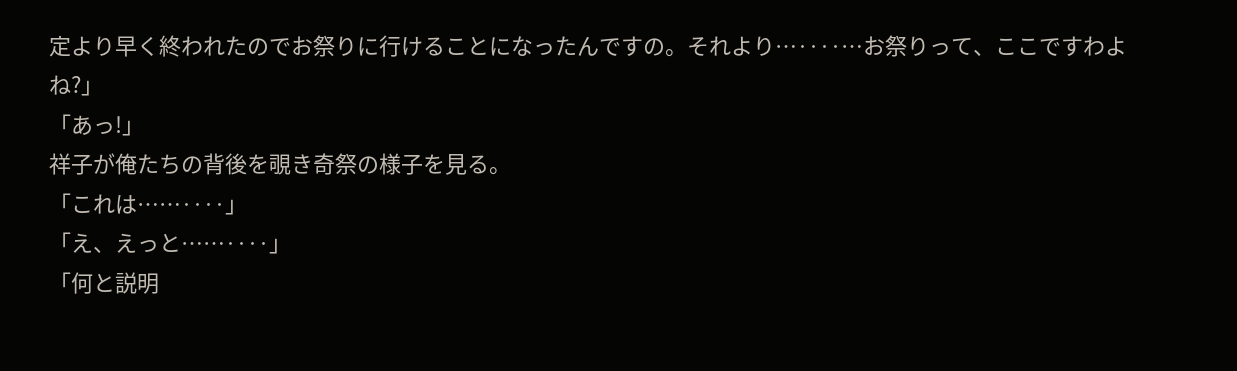定より早く終われたのでお祭りに行けることになったんですの。それより…‥‥…お祭りって、ここですわよね?」
「あっ!」
祥子が俺たちの背後を覗き奇祭の様子を見る。
「これは……‥‥」
「え、えっと……‥‥」
「何と説明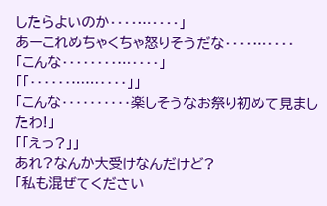したらよいのか‥‥…‥‥」
あーこれめちゃくちゃ怒りそうだな‥‥…‥‥
「こんな‥‥‥‥…‥‥」
「「‥‥‥……‥‥」」
「こんな‥‥‥‥‥楽しそうなお祭り初めて見ましたわ!」
「「えっ?」」
あれ?なんか大受けなんだけど?
「私も混ぜてください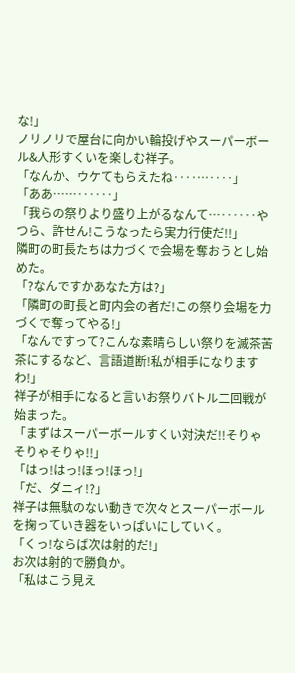な!」
ノリノリで屋台に向かい輪投げやスーパーボール&人形すくいを楽しむ祥子。
「なんか、ウケてもらえたね‥‥…‥‥」
「ああ……‥‥‥」
「我らの祭りより盛り上がるなんて…‥‥‥やつら、許せん!こうなったら実力行使だ!!」
隣町の町長たちは力づくで会場を奪おうとし始めた。
「?なんですかあなた方は?」
「隣町の町長と町内会の者だ!この祭り会場を力づくで奪ってやる!」
「なんですって?こんな素晴らしい祭りを滅茶苦茶にするなど、言語道断!私が相手になりますわ!」
祥子が相手になると言いお祭りバトル二回戦が始まった。
「まずはスーパーボールすくい対決だ!!そりゃそりゃそりゃ!!」
「はっ!はっ!ほっ!ほっ!」
「だ、ダニィ!?」
祥子は無駄のない動きで次々とスーパーボールを掬っていき器をいっぱいにしていく。
「くっ!ならば次は射的だ!」
お次は射的で勝負か。
「私はこう見え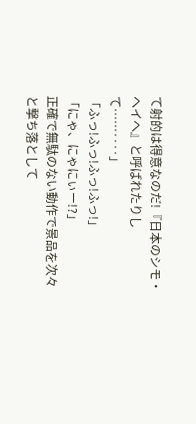て射的は得意なのだ!『日本のシモ・ヘイへ』と呼ばれたりして……‥‥」
「ふっ!ふっ!ふっ!ふっ!」
「にゃ、にゃにぃー!?」
正確で無駄のない動作で景品を次々と撃ち落として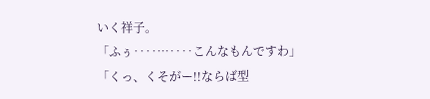いく祥子。
「ふぅ‥‥…‥‥こんなもんですわ」
「くっ、くそがー!!ならば型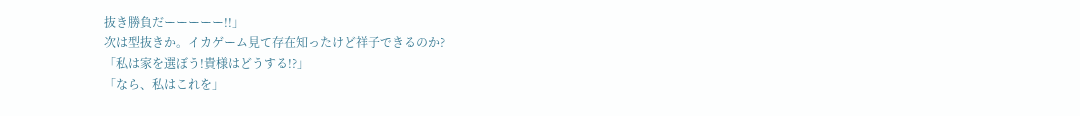抜き勝負だーーーーー!!」
次は型抜きか。イカゲーム見て存在知ったけど祥子できるのか?
「私は家を選ぼう!貴様はどうする!?」
「なら、私はこれを」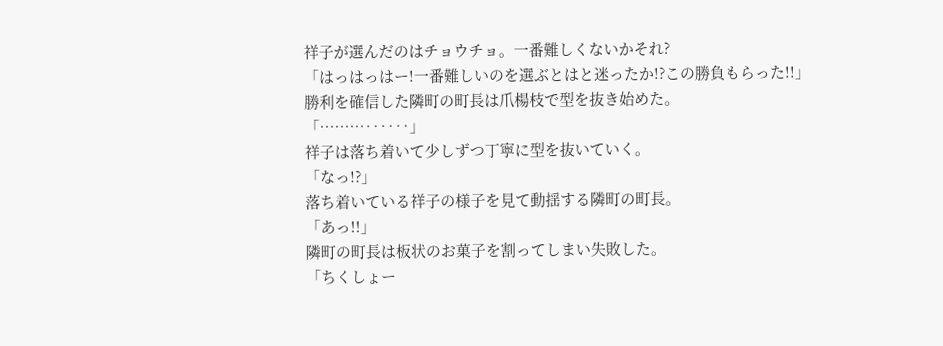祥子が選んだのはチョウチョ。一番難しくないかそれ?
「はっはっはー!一番難しいのを選ぶとはと迷ったか!?この勝負もらった!!」
勝利を確信した隣町の町長は爪楊枝で型を抜き始めた。
「………‥‥‥」
祥子は落ち着いて少しずつ丁寧に型を抜いていく。
「なっ!?」
落ち着いている祥子の様子を見て動揺する隣町の町長。
「あっ!!」
隣町の町長は板状のお菓子を割ってしまい失敗した。
「ちくしょー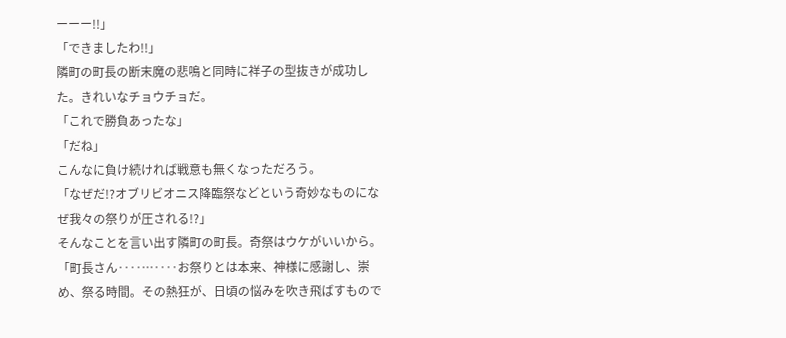ーーー!!」
「できましたわ!!」
隣町の町長の断末魔の悲鳴と同時に祥子の型抜きが成功した。きれいなチョウチョだ。
「これで勝負あったな」
「だね」
こんなに負け続ければ戦意も無くなっただろう。
「なぜだ!?オブリビオニス降臨祭などという奇妙なものになぜ我々の祭りが圧される!?」
そんなことを言い出す隣町の町長。奇祭はウケがいいから。
「町長さん‥‥…‥‥お祭りとは本来、神様に感謝し、崇め、祭る時間。その熱狂が、日頃の悩みを吹き飛ばすもので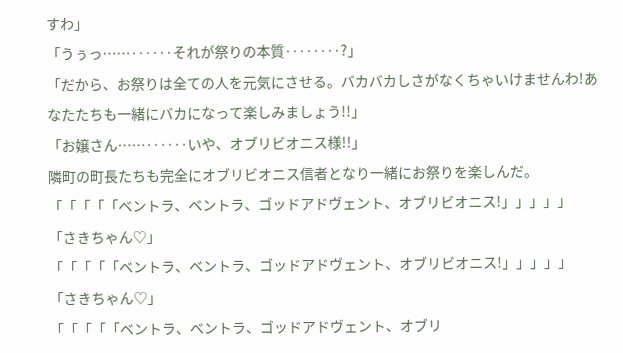すわ」
「うぅっ……‥‥‥それが祭りの本質‥‥‥‥?」
「だから、お祭りは全ての人を元気にさせる。バカバカしさがなくちゃいけませんわ!あなたたちも一緒にバカになって楽しみましょう!!」
「お嬢さん……‥‥‥いや、オブリビオニス様!!」
隣町の町長たちも完全にオブリビオニス信者となり一緒にお祭りを楽しんだ。
「「「「「ベントラ、ベントラ、ゴッドアドヴェント、オブリビオニス!」」」」」
「さきちゃん♡」
「「「「「ベントラ、ベントラ、ゴッドアドヴェント、オブリビオニス!」」」」」
「さきちゃん♡」
「「「「「ベントラ、ベントラ、ゴッドアドヴェント、オブリ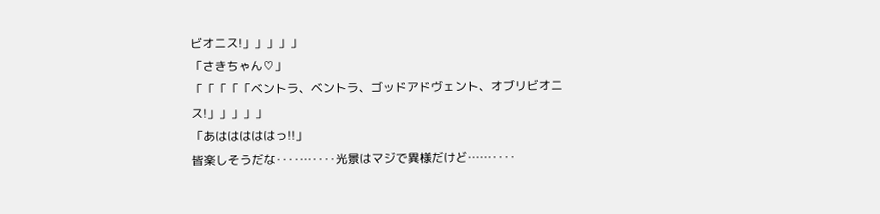ビオニス!」」」」」
「さきちゃん♡」
「「「「「ベントラ、ベントラ、ゴッドアドヴェント、オブリビオニス!」」」」」
「あはははははっ!!」
皆楽しそうだな‥‥…‥‥光景はマジで異様だけど……‥‥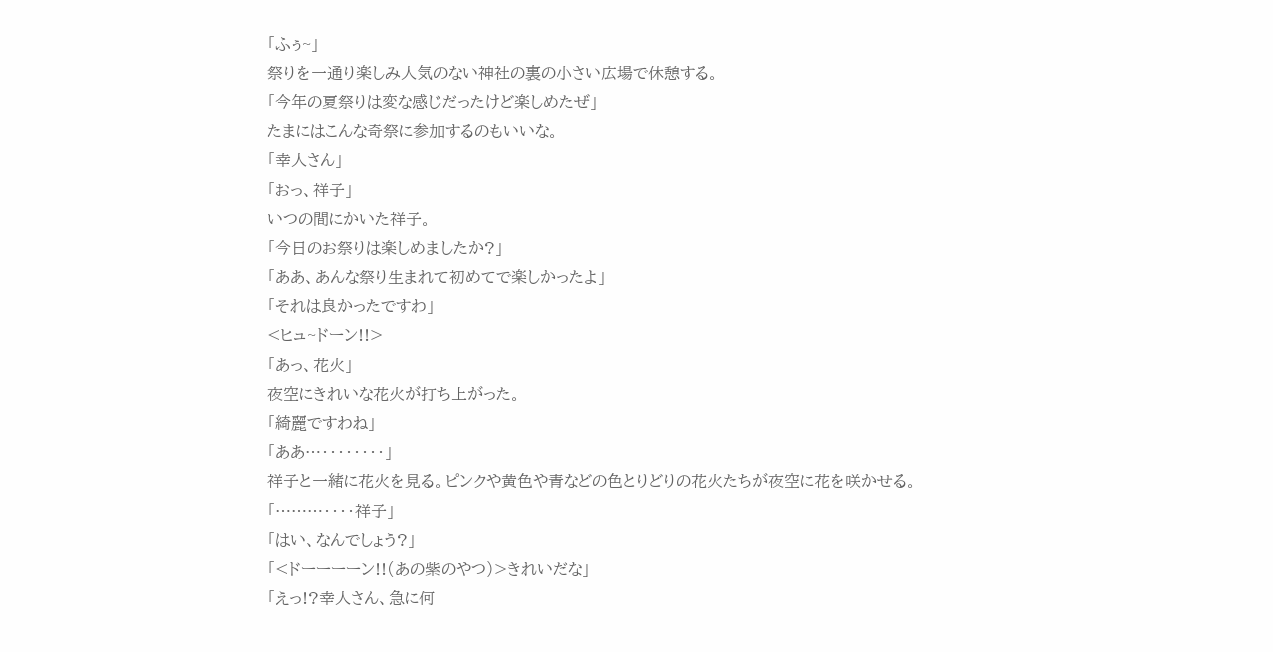「ふぅ~」
祭りを一通り楽しみ人気のない神社の裏の小さい広場で休憩する。
「今年の夏祭りは変な感じだったけど楽しめたぜ」
たまにはこんな奇祭に参加するのもいいな。
「幸人さん」
「おっ、祥子」
いつの間にかいた祥子。
「今日のお祭りは楽しめましたか?」
「ああ、あんな祭り生まれて初めてで楽しかったよ」
「それは良かったですわ」
<ヒュ~ドーン!!>
「あっ、花火」
夜空にきれいな花火が打ち上がった。
「綺麗ですわね」
「ああ…‥‥‥‥」
祥子と一緒に花火を見る。ピンクや黄色や青などの色とりどりの花火たちが夜空に花を咲かせる。
「………‥‥祥子」
「はい、なんでしょう?」
「<ドーーーーン!!(あの紫のやつ)>きれいだな」
「えっ!?幸人さん、急に何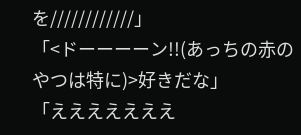を////////////」
「<ドーーーーン!!(あっちの赤のやつは特に)>好きだな」
「えええええええ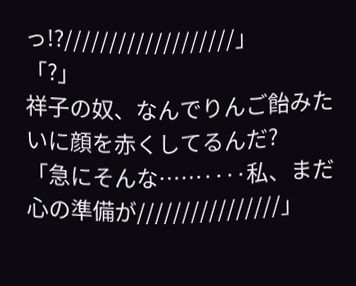っ!?///////////////////」
「?」
祥子の奴、なんでりんご飴みたいに顔を赤くしてるんだ?
「急にそんな……‥‥私、まだ心の準備が////////////////」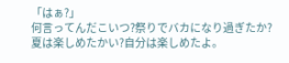「はぁ?」
何言ってんだこいつ?祭りでバカになり過ぎたか?
夏は楽しめたかい?自分は楽しめたよ。